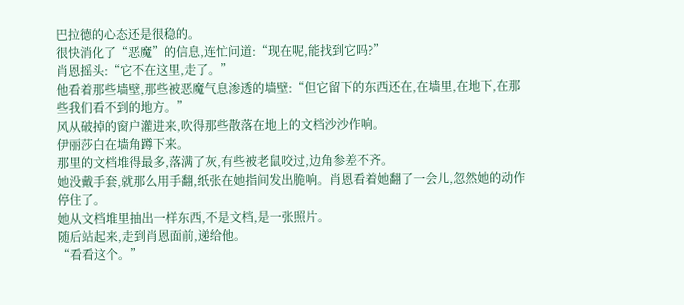巴拉德的心态还是很稳的。
很快消化了“恶魔”的信息,连忙问道:“现在呢,能找到它吗?”
肖恩摇头:“它不在这里,走了。”
他看着那些墙壁,那些被恶魔气息渗透的墙壁:“但它留下的东西还在,在墙里,在地下,在那些我们看不到的地方。”
风从破掉的窗户灌进来,吹得那些散落在地上的文档沙沙作响。
伊丽莎白在墙角蹲下来。
那里的文档堆得最多,落满了灰,有些被老鼠咬过,边角参差不齐。
她没戴手套,就那么用手翻,纸张在她指间发出脆响。肖恩看着她翻了一会儿,忽然她的动作停住了。
她从文档堆里抽出一样东西,不是文档,是一张照片。
随后站起来,走到肖恩面前,递给他。
“看看这个。”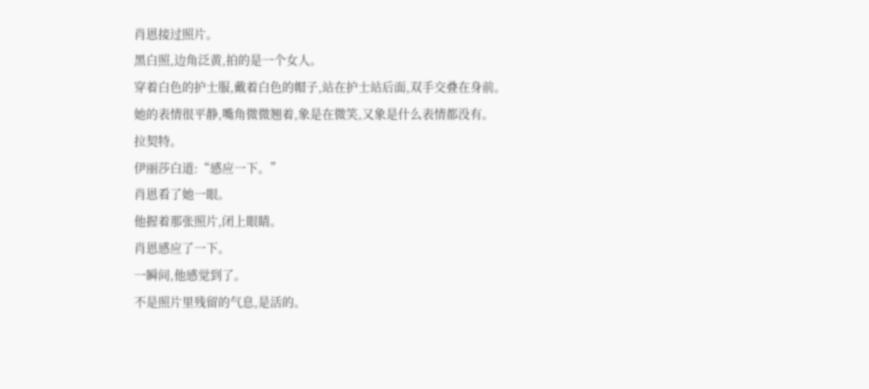肖恩接过照片。
黑白照,边角泛黄,拍的是一个女人。
穿着白色的护士服,戴着白色的帽子,站在护士站后面,双手交叠在身前。
她的表情很平静,嘴角微微翘着,象是在微笑,又象是什么表情都没有。
拉契特。
伊丽莎白道:“感应一下。”
肖恩看了她一眼。
他握着那张照片,闭上眼睛。
肖恩感应了一下。
一瞬间,他感觉到了。
不是照片里残留的气息,是活的。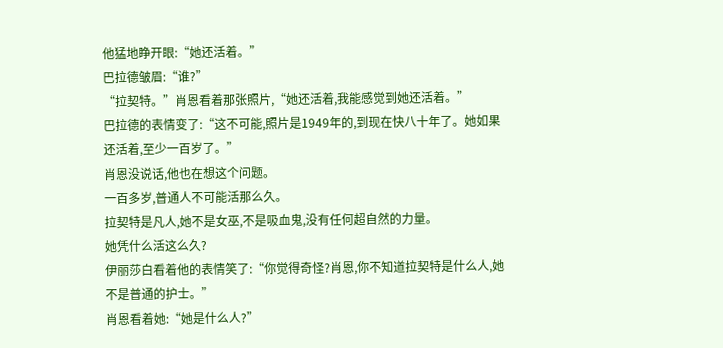他猛地睁开眼:“她还活着。”
巴拉德皱眉:“谁?”
“拉契特。”肖恩看着那张照片,“她还活着,我能感觉到她还活着。”
巴拉德的表情变了:“这不可能,照片是1949年的,到现在快八十年了。她如果还活着,至少一百岁了。”
肖恩没说话,他也在想这个问题。
一百多岁,普通人不可能活那么久。
拉契特是凡人,她不是女巫,不是吸血鬼,没有任何超自然的力量。
她凭什么活这么久?
伊丽莎白看着他的表情笑了:“你觉得奇怪?肖恩,你不知道拉契特是什么人,她不是普通的护士。”
肖恩看着她:“她是什么人?”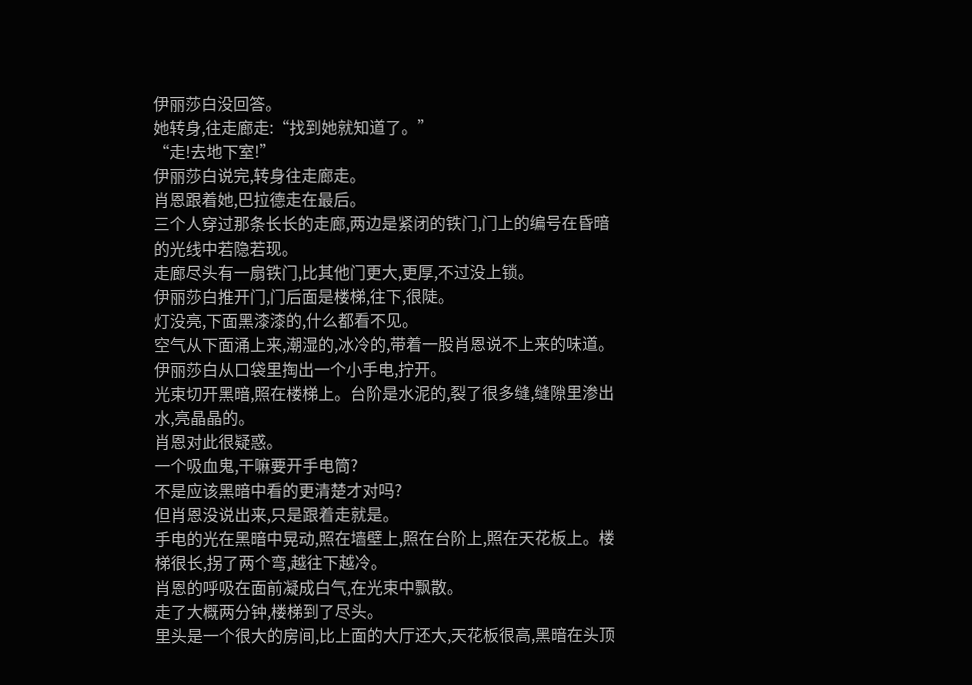伊丽莎白没回答。
她转身,往走廊走:“找到她就知道了。”
“走!去地下室!”
伊丽莎白说完,转身往走廊走。
肖恩跟着她,巴拉德走在最后。
三个人穿过那条长长的走廊,两边是紧闭的铁门,门上的编号在昏暗的光线中若隐若现。
走廊尽头有一扇铁门,比其他门更大,更厚,不过没上锁。
伊丽莎白推开门,门后面是楼梯,往下,很陡。
灯没亮,下面黑漆漆的,什么都看不见。
空气从下面涌上来,潮湿的,冰冷的,带着一股肖恩说不上来的味道。
伊丽莎白从口袋里掏出一个小手电,拧开。
光束切开黑暗,照在楼梯上。台阶是水泥的,裂了很多缝,缝隙里渗出水,亮晶晶的。
肖恩对此很疑惑。
一个吸血鬼,干嘛要开手电筒?
不是应该黑暗中看的更清楚才对吗?
但肖恩没说出来,只是跟着走就是。
手电的光在黑暗中晃动,照在墙壁上,照在台阶上,照在天花板上。楼梯很长,拐了两个弯,越往下越冷。
肖恩的呼吸在面前凝成白气,在光束中飘散。
走了大概两分钟,楼梯到了尽头。
里头是一个很大的房间,比上面的大厅还大,天花板很高,黑暗在头顶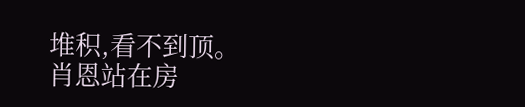堆积,看不到顶。
肖恩站在房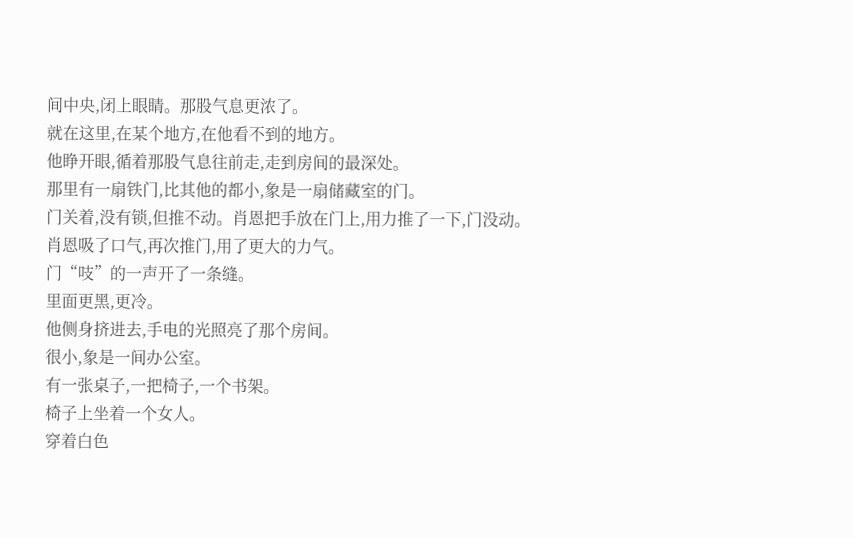间中央,闭上眼睛。那股气息更浓了。
就在这里,在某个地方,在他看不到的地方。
他睁开眼,循着那股气息往前走,走到房间的最深处。
那里有一扇铁门,比其他的都小,象是一扇储藏室的门。
门关着,没有锁,但推不动。肖恩把手放在门上,用力推了一下,门没动。
肖恩吸了口气,再次推门,用了更大的力气。
门“吱”的一声开了一条缝。
里面更黑,更冷。
他侧身挤进去,手电的光照亮了那个房间。
很小,象是一间办公室。
有一张桌子,一把椅子,一个书架。
椅子上坐着一个女人。
穿着白色